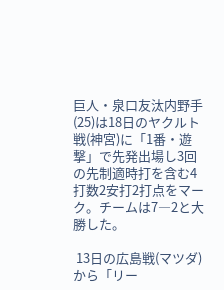巨人・泉口友汰内野手(25)は18日のヤクルト戦(神宮)に「1番・遊撃」で先発出場し3回の先制適時打を含む4打数2安打2打点をマーク。チームは7―2と大勝した。

 13日の広島戦(マツダ)から「リー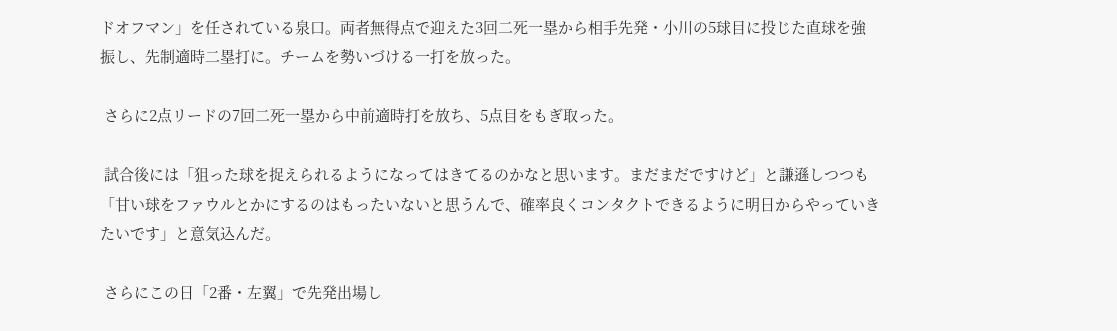ドオフマン」を任されている泉口。両者無得点で迎えた3回二死一塁から相手先発・小川の5球目に投じた直球を強振し、先制適時二塁打に。チームを勢いづける一打を放った。

 さらに2点リードの7回二死一塁から中前適時打を放ち、5点目をもぎ取った。

 試合後には「狙った球を捉えられるようになってはきてるのかなと思います。まだまだですけど」と謙遜しつつも「甘い球をファウルとかにするのはもったいないと思うんで、確率良くコンタクトできるように明日からやっていきたいです」と意気込んだ。

 さらにこの日「2番・左翼」で先発出場し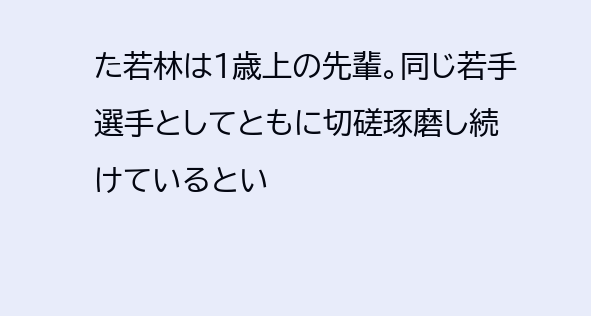た若林は1歳上の先輩。同じ若手選手としてともに切磋琢磨し続けているとい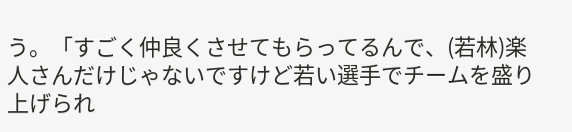う。「すごく仲良くさせてもらってるんで、(若林)楽人さんだけじゃないですけど若い選手でチームを盛り上げられ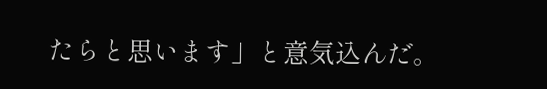たらと思います」と意気込んだ。